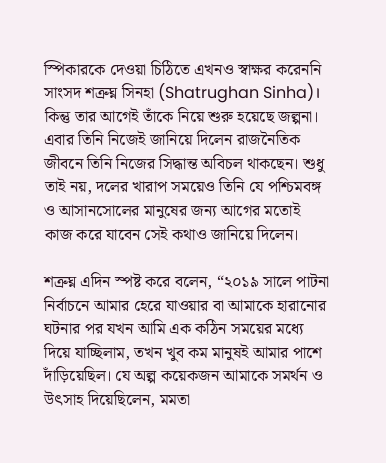স্পিকারকে দেওয়া চিঠিতে এখনও স্বাক্ষর করেননি সাংসদ শত্রুঘ্ন সিনহা (Shatrughan Sinha)। কিন্তু তার আগেই তাঁকে নিয়ে শুরু হয়েছে জল্পনা। এবার তিনি নিজেই জানিয়ে দিলেন রাজনৈতিক জীবনে তিনি নিজের সিদ্ধান্ত অবিচল থাকছেন। শুধু তাই নয়, দলের খারাপ সময়েও তিনি যে পশ্চিমবঙ্গ ও আসানসোলের মানুষের জন্য আগের মতোই কাজ করে যাবেন সেই কথাও জানিয়ে দিলেন।

শত্রুঘ্ন এদিন স্পষ্ট করে বলেন, “২০১৯ সালে পাটনা নির্বাচনে আমার হেরে যাওয়ার বা আমাকে হারানোর ঘটনার পর যখন আমি এক কঠিন সময়ের মধ্যে দিয়ে যাচ্ছিলাম, তখন খুব কম মানুষই আমার পাশে দাঁড়িয়েছিল। যে অল্প কয়েকজন আমাকে সমর্থন ও উৎসাহ দিয়েছিলেন, মমতা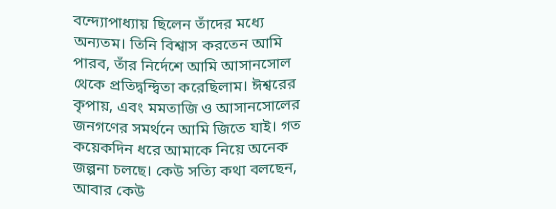বন্দ্যোপাধ্যায় ছিলেন তাঁদের মধ্যে অন্যতম। তিনি বিশ্বাস করতেন আমি পারব, তাঁর নির্দেশে আমি আসানসোল থেকে প্রতিদ্বন্দ্বিতা করেছিলাম। ঈশ্বরের কৃপায়, এবং মমতাজি ও আসানসোলের জনগণের সমর্থনে আমি জিতে যাই। গত কয়েকদিন ধরে আমাকে নিয়ে অনেক জল্পনা চলছে। কেউ সত্যি কথা বলছেন, আবার কেউ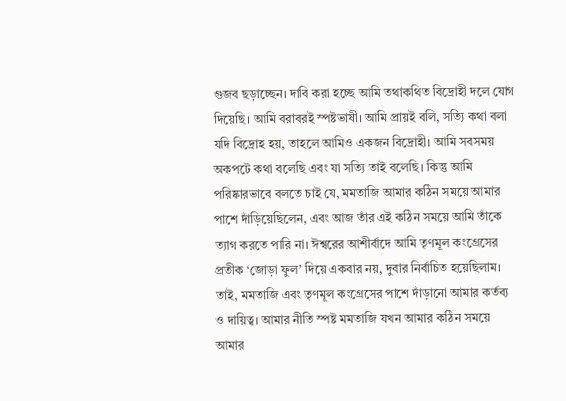গুজব ছড়াচ্ছেন। দাবি করা হচ্ছে আমি তথাকথিত বিদ্রোহী দলে যোগ দিয়েছি। আমি বরাবরই স্পষ্টভাষী। আমি প্রায়ই বলি, সত্যি কথা বলা যদি বিদ্রোহ হয়, তাহলে আমিও একজন বিদ্রোহী। আমি সবসময় অকপটে কথা বলেছি এবং যা সত্যি তাই বলেছি। কিন্তু আমি পরিষ্কারভাবে বলতে চাই যে, মমতাজি আমার কঠিন সময়ে আমার পাশে দাঁড়িয়েছিলেন, এবং আজ তাঁর এই কঠিন সময়ে আমি তাঁকে ত্যাগ করতে পারি না। ঈশ্বরের আশীর্বাদে আমি তৃণমূল কংগ্রেসের প্রতীক ‘জোড়া ফুল’ দিয়ে একবার নয়, দুবার নির্বাচিত হয়েছিলাম। তাই, মমতাজি এবং তৃণমূল কংগ্রেসের পাশে দাঁড়ানো আমার কর্তব্য ও দায়িত্ব। আমার নীতি স্পষ্ট মমতাজি যখন আমার কঠিন সময়ে আমার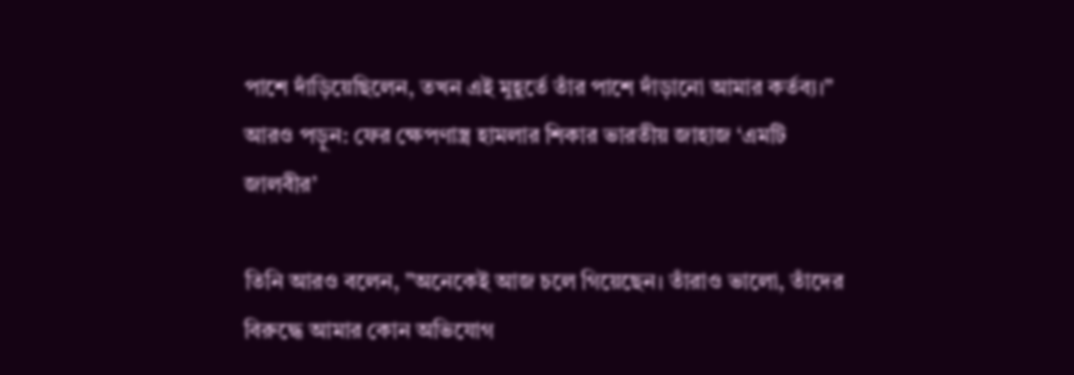পাশে দাঁড়িয়েছিলেন, তখন এই মুহূর্তে তাঁর পাশে দাঁড়ানো আমার কর্তব্য।” আরও পড়ুন: ফের ক্ষেপণাস্ত্র হামলার শিকার ভারতীয় জাহাজ ‘এমটি জালবীর’

তিনি আরও বলেন, ”অনেকেই আজ চলে গিয়েছেন। তাঁরাও ভালো, তাঁদের বিরুদ্ধে আমার কোন অভিযোগ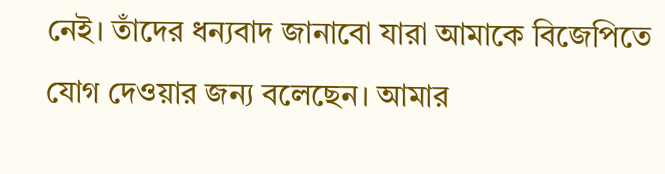নেই। তাঁদের ধন্যবাদ জানাবো যারা আমাকে বিজেপিতে যোগ দেওয়ার জন্য বলেছেন। আমার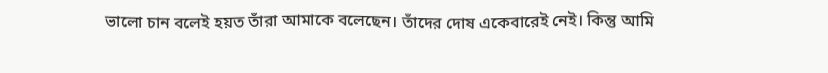ভালো চান বলেই হয়ত তাঁরা আমাকে বলেছেন। তাঁদের দোষ একেবারেই নেই। কিন্তু আমি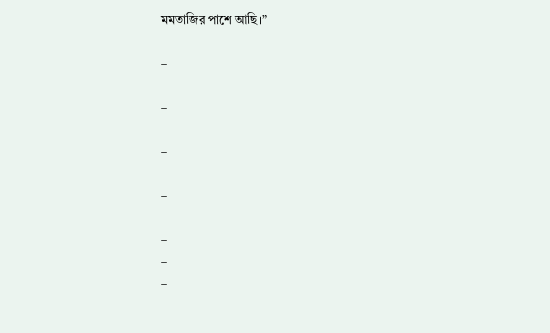মমতাজির পাশে আছি।”

–

–

–

–

–
–
–